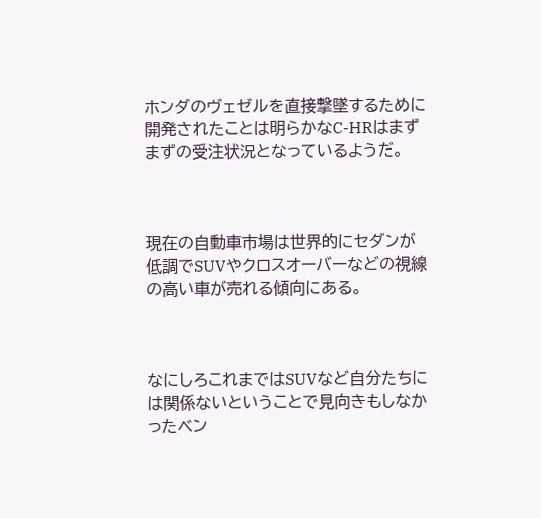ホンダのヴェゼルを直接撃墜するために開発されたことは明らかなC-HRはまずまずの受注状況となっているようだ。



現在の自動車市場は世界的にセダンが低調でSUVやクロスオーバーなどの視線の高い車が売れる傾向にある。



なにしろこれまではSUVなど自分たちには関係ないということで見向きもしなかったベン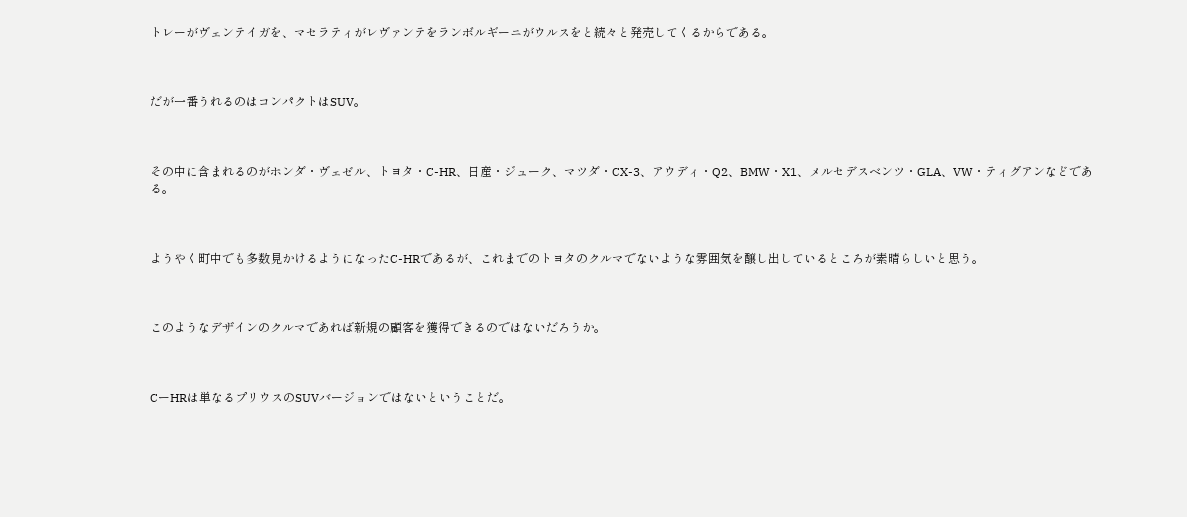トレーがヴェンテイガを、マセラティがレヴァンテをランボルギーニがウルスをと続々と発売してくるからである。



だが一番うれるのはコンパクトはSUV。



その中に含まれるのがホンダ・ヴェゼル、トヨタ・C-HR、日産・ジューク、マツダ・CX-3、アウディ・Q2、BMW・X1、メルセデスベンツ・GLA、VW・ティグアンなどである。



ようやく町中でも多数見かけるようになったC-HRであるが、これまでのトヨタのクルマでないような雰囲気を醸し出しているところが素晴らしいと思う。



このようなデザインのクルマであれば新規の顧客を獲得できるのではないだろうか。



CーHRは単なるプリウスのSUVバージョンではないということだ。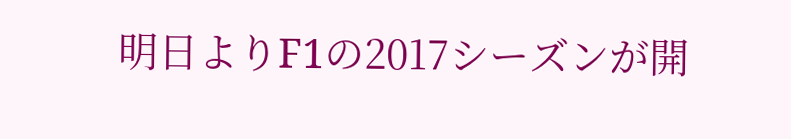明日よりF1の2017シーズンが開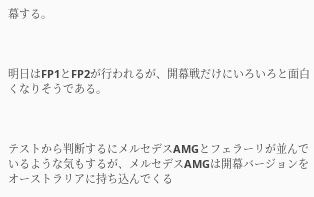幕する。



明日はFP1とFP2が行われるが、開幕戦だけにいろいろと面白くなりそうである。



テストから判断するにメルセデスAMGとフェラーリが並んでいるような気もするが、メルセデスAMGは開幕バージョンをオーストラリアに持ち込んでくる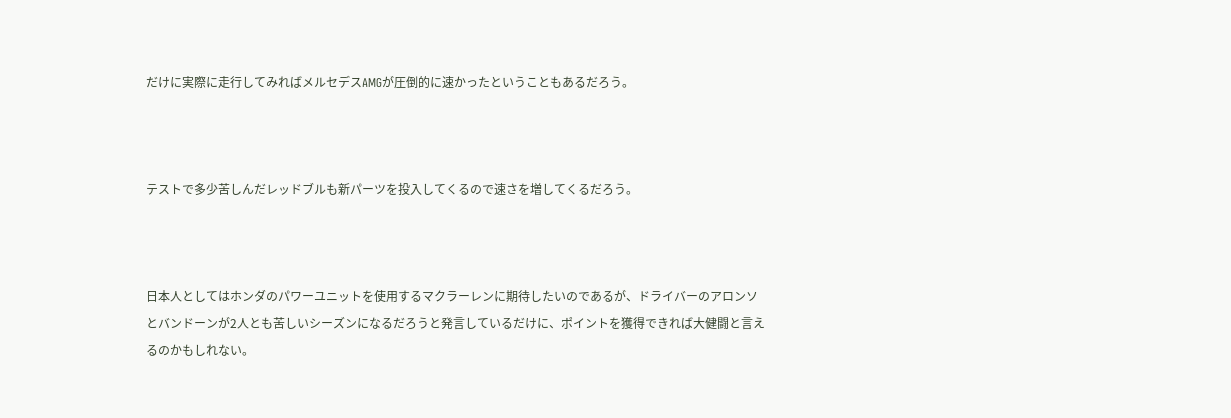だけに実際に走行してみればメルセデスAMGが圧倒的に速かったということもあるだろう。



テストで多少苦しんだレッドブルも新パーツを投入してくるので速さを増してくるだろう。



日本人としてはホンダのパワーユニットを使用するマクラーレンに期待したいのであるが、ドライバーのアロンソとバンドーンが2人とも苦しいシーズンになるだろうと発言しているだけに、ポイントを獲得できれば大健闘と言えるのかもしれない。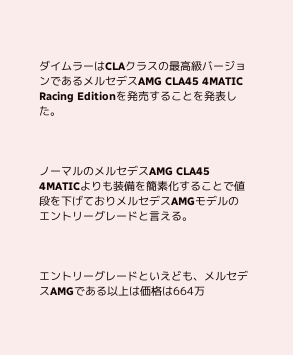ダイムラーはCLAクラスの最高級バージョンであるメルセデスAMG CLA45 4MATIC Racing Editionを発売することを発表した。



ノーマルのメルセデスAMG CLA45 4MATICよりも装備を簡素化することで値段を下げておりメルセデスAMGモデルのエントリーグレードと言える。



エントリーグレードといえども、メルセデスAMGである以上は価格は664万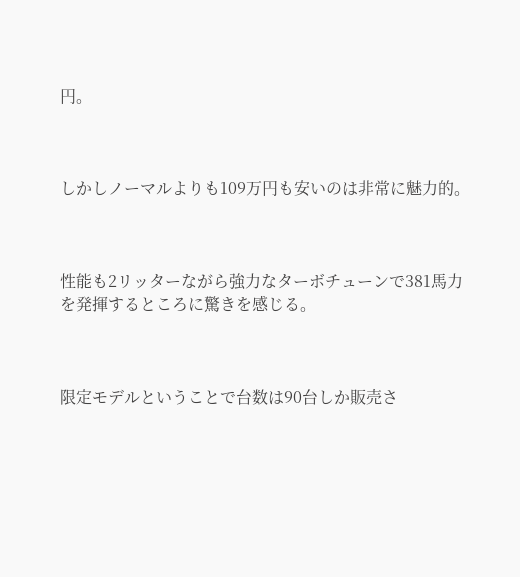円。



しかしノーマルよりも109万円も安いのは非常に魅力的。



性能も2リッターながら強力なターボチューンで381馬力を発揮するところに驚きを感じる。



限定モデルということで台数は90台しか販売さ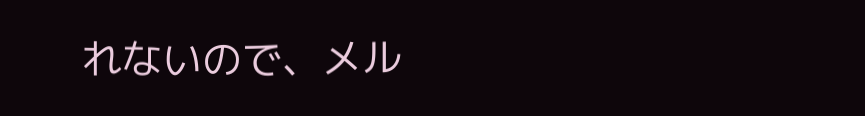れないので、メル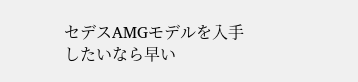セデスAMGモデルを入手したいなら早い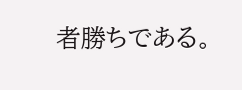者勝ちである。